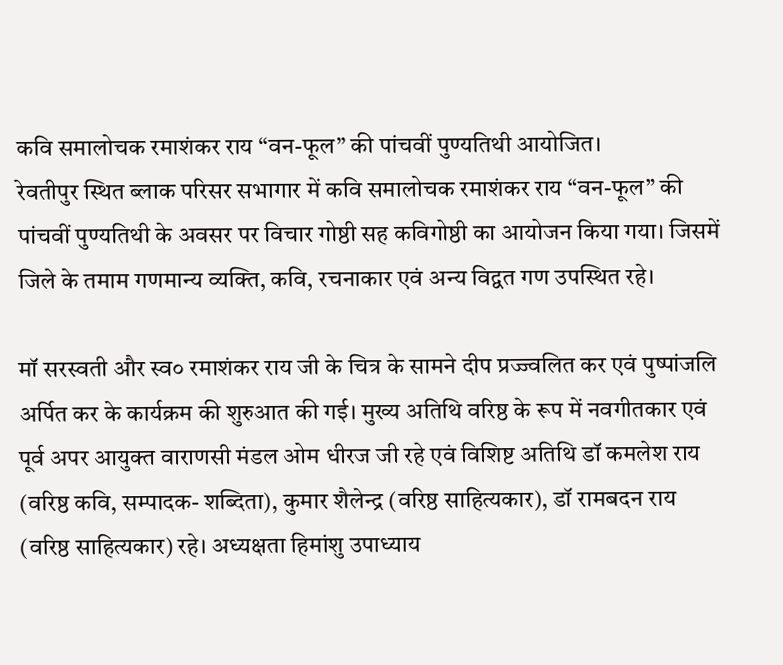कवि समालोचक रमाशंकर राय “वन-फूल” की पांचवीं पुण्यतिथी आयोजित।
रेवतीपुर स्थित ब्लाक परिसर सभागार में कवि समालोचक रमाशंकर राय “वन-फूल” की पांचवीं पुण्यतिथी के अवसर पर विचार गोष्ठी सह कविगोष्ठी का आयोजन किया गया। जिसमें जिले के तमाम गणमान्य व्यक्ति, कवि, रचनाकार एवं अन्य विद्वत गण उपस्थित रहे।

मॉ सरस्वती और स्व० रमाशंकर राय जी के चित्र के सामने दीप प्रज्ज्वलित कर एवं पुष्पांजलि अर्पित कर के कार्यक्रम की शुरुआत की गई। मुख्य अतिथि वरिष्ठ के रूप में नवगीतकार एवं पूर्व अपर आयुक्त वाराणसी मंडल ओम धीरज जी रहे एवं विशिष्ट अतिथि डॉ कमलेश राय (वरिष्ठ कवि, सम्पादक- शब्दिता), कुमार शैलेन्द्र (वरिष्ठ साहित्यकार), डॉ रामबदन राय (वरिष्ठ साहित्यकार) रहे। अध्यक्षता हिमांशु उपाध्याय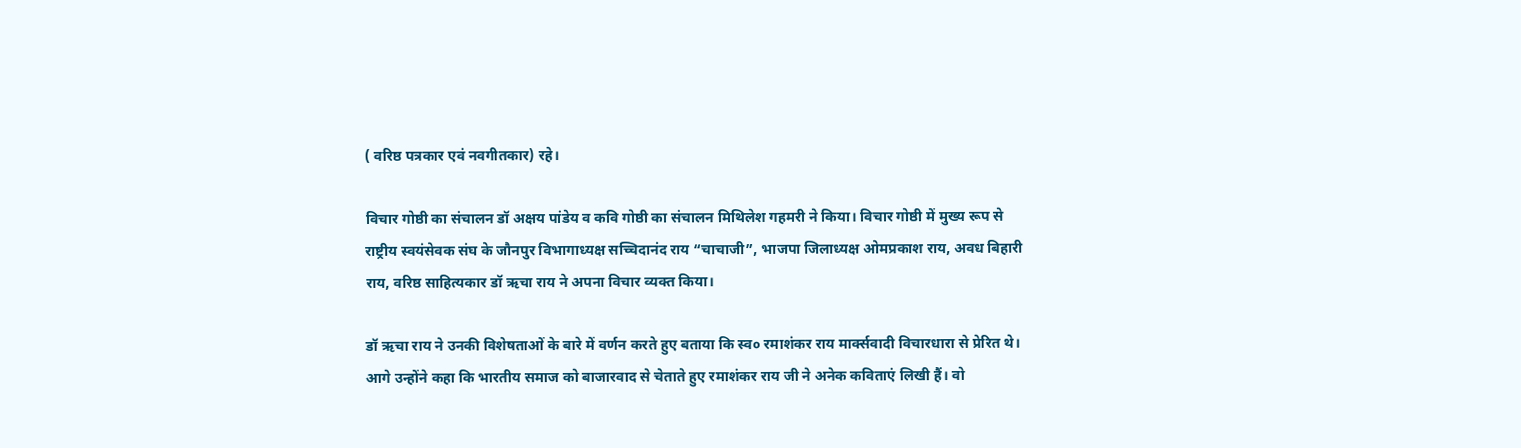( वरिष्ठ पत्रकार एवं नवगीतकार) रहे।

विचार गोष्ठी का संचालन डॉ अक्षय पांडेय व कवि गोष्ठी का संचालन मिथिलेश गहमरी ने किया। विचार गोष्ठी में मुख्य रूप से राष्ट्रीय स्वयंसेवक संघ के जौनपुर विभागाध्यक्ष सच्चिदानंद राय “चाचाजी”, भाजपा जिलाध्यक्ष ओमप्रकाश राय, अवध बिहारी राय, वरिष्ठ साहित्यकार डॉ ऋचा राय ने अपना विचार व्यक्त किया।

डॉ ऋचा राय ने उनकी विशेषताओं के बारे में वर्णन करते हुए बताया कि स्व० रमाशंकर राय मार्क्सवादी विचारधारा से प्रेरित थे। आगे उन्होंने कहा कि भारतीय समाज को बाजारवाद से चेताते हुए रमाशंकर राय जी ने अनेक कविताएं लिखी हैं। वो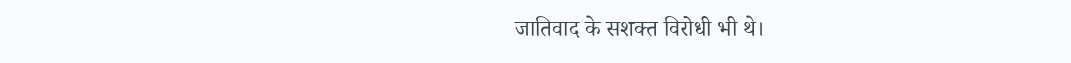जातिवाद के सशक्त विरोधी भी थे।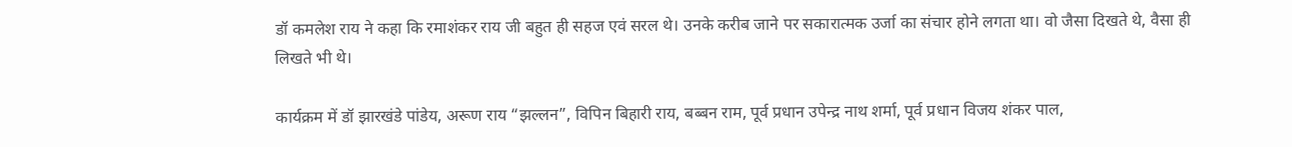डॉ कमलेश राय ने कहा कि रमाशंकर राय जी बहुत ही सहज एवं सरल थे। उनके करीब जाने पर सकारात्मक उर्जा का संचार होने लगता था। वो जैसा दिखते थे, वैसा ही लिखते भी थे।

कार्यक्रम में डॉ झारखंडे पांडेय, अरूण राय “झल्लन”, विपिन बिहारी राय, बब्बन राम, पूर्व प्रधान उपेन्द्र नाथ शर्मा, पूर्व प्रधान विजय शंकर पाल,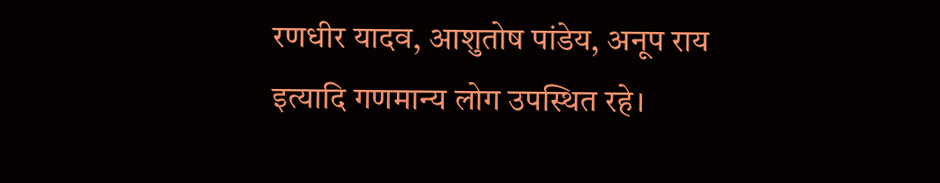रणधीर यादव, आशुतोष पांडेय, अनूप राय इत्यादि गणमान्य लोग उपस्थित रहे।